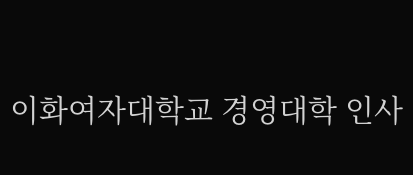이화여자대학교 경영대학 인사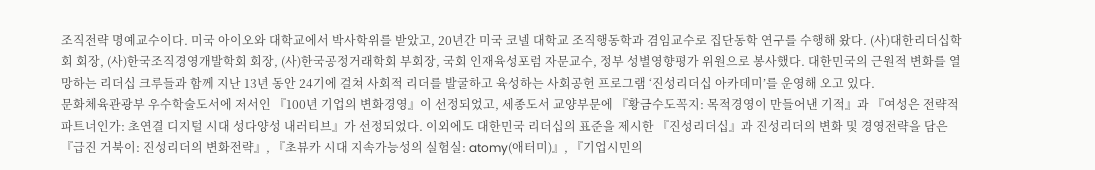조직전략 명예교수이다. 미국 아이오와 대학교에서 박사학위를 받았고, 20년간 미국 코넬 대학교 조직행동학과 겸임교수로 집단동학 연구를 수행해 왔다. (사)대한리더십학회 회장, (사)한국조직경영개발학회 회장, (사)한국공정거래학회 부회장, 국회 인재육성포럼 자문교수, 정부 성별영향평가 위원으로 봉사했다. 대한민국의 근원적 변화를 열망하는 리더십 크루들과 함께 지난 13년 동안 24기에 걸쳐 사회적 리더를 발굴하고 육성하는 사회공헌 프로그램 ‘진성리더십 아카데미’를 운영해 오고 있다.
문화체육관광부 우수학술도서에 저서인 『100년 기업의 변화경영』이 선정되었고, 세종도서 교양부문에 『황금수도꼭지: 목적경영이 만들어낸 기적』과 『여성은 전략적 파트너인가: 초연결 디지털 시대 성다양성 내러티브』가 선정되었다. 이외에도 대한민국 리더십의 표준을 제시한 『진성리더십』과 진성리더의 변화 및 경영전략을 담은 『급진 거북이: 진성리더의 변화전략』, 『초뷰카 시대 지속가능성의 실험실: atomy(애터미)』, 『기업시민의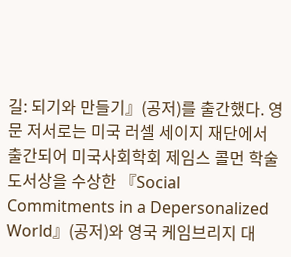길: 되기와 만들기』(공저)를 출간했다. 영문 저서로는 미국 러셀 세이지 재단에서 출간되어 미국사회학회 제임스 콜먼 학술도서상을 수상한 『Social Commitments in a Depersonalized World』(공저)와 영국 케임브리지 대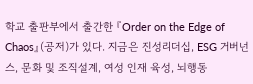학교 출판부에서 출간한 『Order on the Edge of Chaos』(공저)가 있다. 지금은 진성리더십, ESG 거버넌스, 문화 및 조직설계, 여성 인재 육성, 뇌행동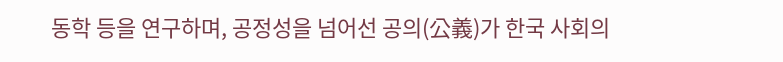동학 등을 연구하며, 공정성을 넘어선 공의(公義)가 한국 사회의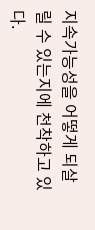지속가능성을 어떻게 되살릴 수 있는지에 천착하고 있다.